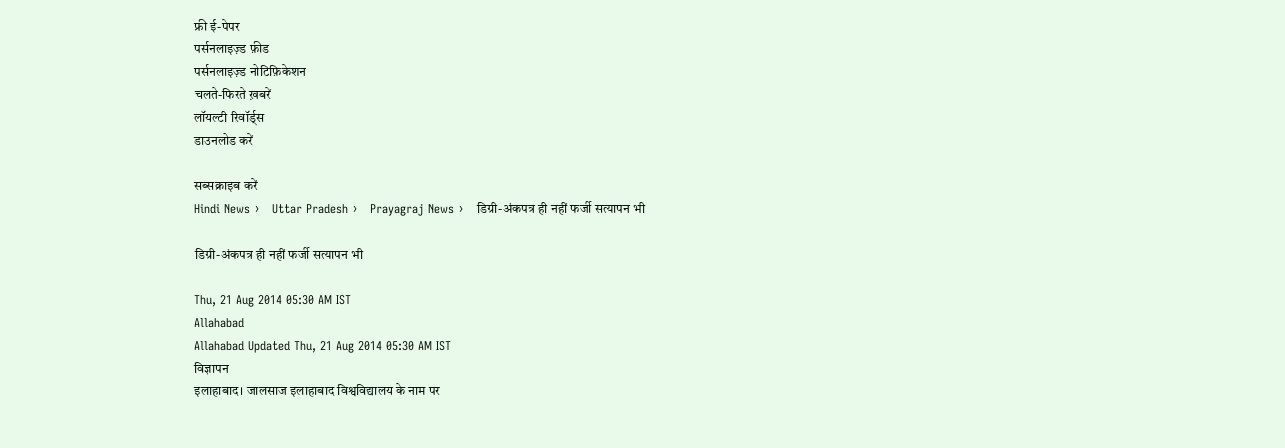फ्री ई-पेपर
पर्सनलाइज़्ड फ़ीड
पर्सनलाइज़्ड नोटिफ़िकेशन
चलते-फिरते ख़बरें
लॉयल्टी रिवॉर्ड्स
डाउनलोड करें

सब्सक्राइब करें
Hindi News ›   Uttar Pradesh ›   Prayagraj News ›   डिग्री-अंकपत्र ही नहीं फर्जी सत्यापन भी

डिग्री-अंकपत्र ही नहीं फर्जी सत्यापन भी

Thu, 21 Aug 2014 05:30 AM IST
Allahabad
Allahabad Updated Thu, 21 Aug 2014 05:30 AM IST
विज्ञापन
इलाहाबाद। जालसाज इलाहाबाद विश्वविद्यालय के नाम पर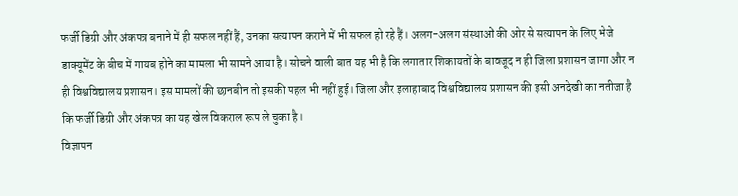फर्जी डिग्री और अंकपत्र बनाने में ही सफल नहीं हैं, उनका सत्यापन कराने में भी सफल हो रहे हैं। अलग-अलग संस्थाओं की ओर से सत्यापन के लिए भेजे डाक्यूमेंट के बीच में गायब होने का मामला भी सामने आया है। सोचने वाली बात यह भी है कि लगातार शिकायतों के बावजूद न ही जिला प्रशासन जागा और न ही विश्वविद्यालय प्रशासन। इस मामलों की छानबीन तो इसकी पहल भी नहीं हुई। जिला और इलाहाबाद विश्वविद्यालय प्रशासन की इसी अनदेखी का नतीजा है कि फर्जी डिग्री और अंकपत्र का यह खेल विकराल रूप ले चुका है।
विज्ञापन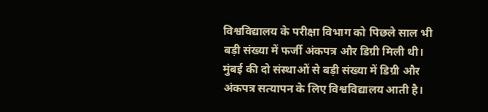विश्वविद्यालय के परीक्षा विभाग को पिछले साल भी बड़ी संख्या में फर्जी अंकपत्र और डिग्री मिली थी। मुंबई की दो संस्थाओं से बड़ी संख्या में डिग्री और अंकपत्र सत्यापन के लिए विश्वविद्यालय आती है।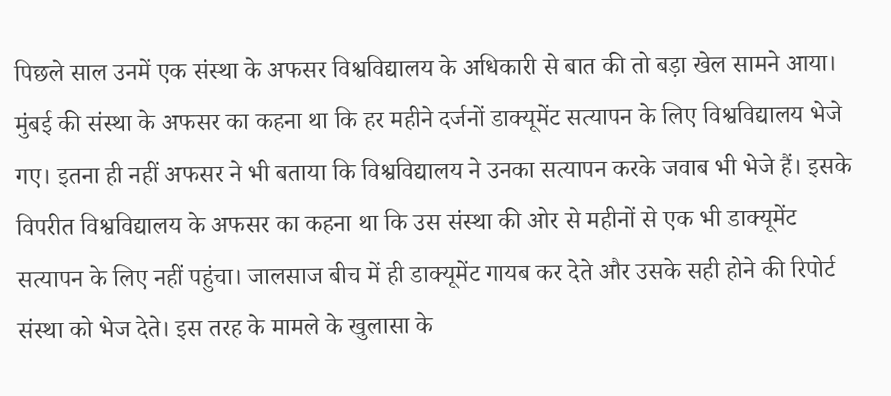पिछले साल उनमें एक संस्था के अफसर विश्वविद्यालय के अधिकारी से बात की तो बड़ा खेल सामने आया। मुंबई की संस्था के अफसर का कहना था कि हर महीने दर्जनों डाक्यूमेंट सत्यापन के लिए विश्वविद्यालय भेजे गए। इतना ही नहीं अफसर ने भी बताया कि विश्वविद्यालय ने उनका सत्यापन करके जवाब भी भेजे हैं। इसके विपरीत विश्वविद्यालय के अफसर का कहना था कि उस संस्था की ओर से महीनों से एक भी डाक्यूमेंट सत्यापन के लिए नहीं पहुंचा। जालसाज बीच में ही डाक्यूमेंट गायब कर देते और उसके सही होने की रिपोर्ट संस्था को भेज देते। इस तरह के मामले के खुलासा के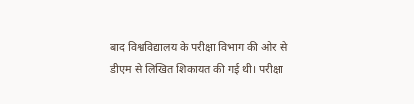बाद विश्वविद्यालय के परीक्षा विभाग की ओर से डीएम से लिखित शिकायत की गई थी। परीक्षा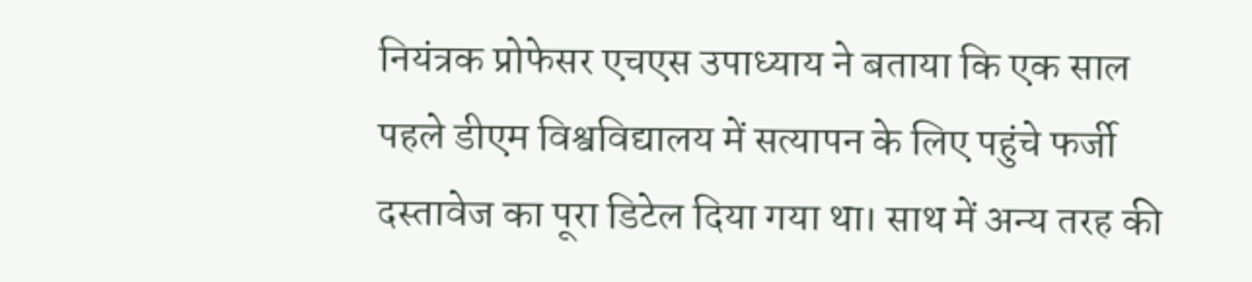नियंत्रक प्रोफेसर एचएस उपाध्याय ने बताया कि एक साल पहले डीएम विश्वविद्यालय में सत्यापन के लिए पहुंचे फर्जी दस्तावेज का पूरा डिटेल दिया गया था। साथ में अन्य तरह की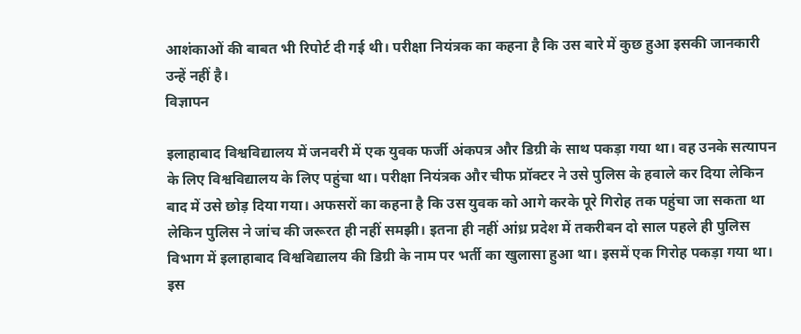आशंकाओं की बाबत भी रिपोर्ट दी गई थी। परीक्षा नियंत्रक का कहना है कि उस बारे में कुछ हुआ इसकी जानकारी उन्हें नहीं है।
विज्ञापन

इलाहाबाद विश्वविद्यालय में जनवरी में एक युवक फर्जी अंकपत्र और डिग्री के साथ पकड़ा गया था। वह उनके सत्यापन के लिए विश्वविद्यालय के लिए पहुंचा था। परीक्षा नियंत्रक और चीफ प्रॉक्टर ने उसे पुलिस के हवाले कर दिया लेकिन बाद में उसे छोड़ दिया गया। अफसरों का कहना है कि उस युवक को आगे करके पूरे गिरोह तक पहुंचा जा सकता था लेकिन पुलिस ने जांच की जरूरत ही नहीं समझी। इतना ही नहीं आंध्र प्रदेश में तकरीबन दो साल पहले ही पुलिस विभाग में इलाहाबाद विश्वविद्यालय की डिग्री के नाम पर भर्ती का खुलासा हुआ था। इसमें एक गिरोह पकड़ा गया था। इस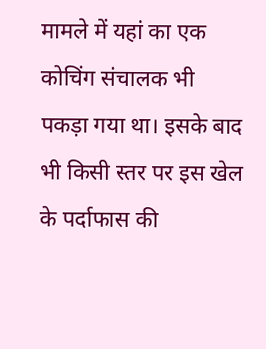मामले में यहां का एक कोचिंग संचालक भी पकड़ा गया था। इसके बाद भी किसी स्तर पर इस खेल के पर्दाफास की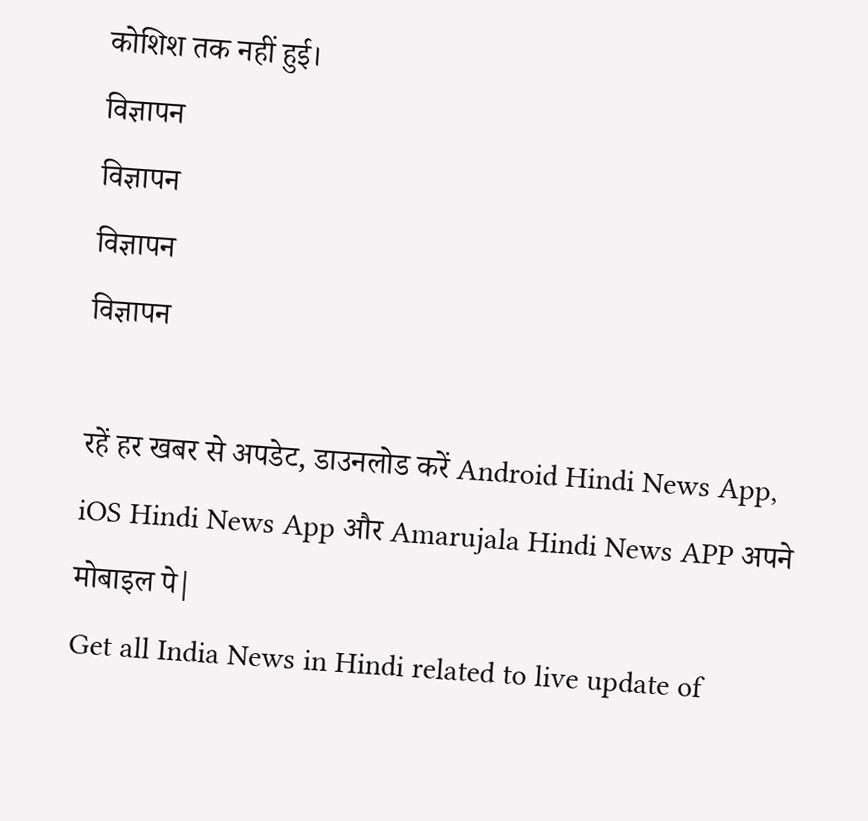कोशिश तक नहीं हुई।
विज्ञापन
विज्ञापन
विज्ञापन
विज्ञापन

रहें हर खबर से अपडेट, डाउनलोड करें Android Hindi News App, iOS Hindi News App और Amarujala Hindi News APP अपने मोबाइल पे|
Get all India News in Hindi related to live update of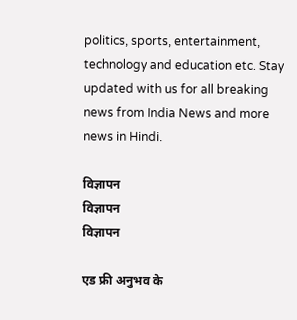politics, sports, entertainment, technology and education etc. Stay updated with us for all breaking news from India News and more news in Hindi.

विज्ञापन
विज्ञापन
विज्ञापन

एड फ्री अनुभव के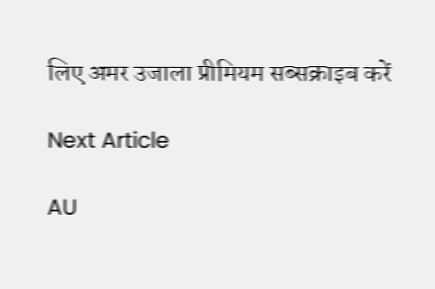लिए अमर उजाला प्रीमियम सब्सक्राइब करें

Next Article

AU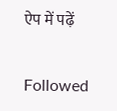ऐप में पढ़ें

Followed